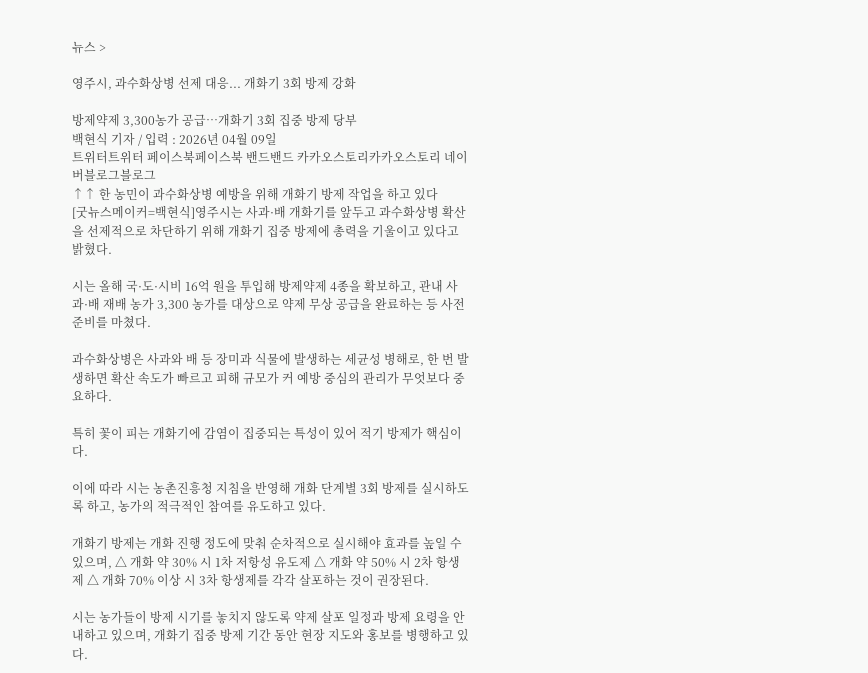뉴스 >

영주시, 과수화상병 선제 대응... 개화기 3회 방제 강화

방제약제 3,300농가 공급…개화기 3회 집중 방제 당부
백현식 기자 / 입력 : 2026년 04월 09일
트위터트위터 페이스북페이스북 밴드밴드 카카오스토리카카오스토리 네이버블로그블로그
↑↑ 한 농민이 과수화상병 예방을 위해 개화기 방제 작업을 하고 있다
[굿뉴스메이커=백현식]영주시는 사과·배 개화기를 앞두고 과수화상병 확산을 선제적으로 차단하기 위해 개화기 집중 방제에 총력을 기울이고 있다고 밝혔다.

시는 올해 국·도·시비 16억 원을 투입해 방제약제 4종을 확보하고, 관내 사과·배 재배 농가 3,300 농가를 대상으로 약제 무상 공급을 완료하는 등 사전 준비를 마쳤다.

과수화상병은 사과와 배 등 장미과 식물에 발생하는 세균성 병해로, 한 번 발생하면 확산 속도가 빠르고 피해 규모가 커 예방 중심의 관리가 무엇보다 중요하다.

특히 꽃이 피는 개화기에 감염이 집중되는 특성이 있어 적기 방제가 핵심이다.

이에 따라 시는 농촌진흥청 지침을 반영해 개화 단계별 3회 방제를 실시하도록 하고, 농가의 적극적인 참여를 유도하고 있다.

개화기 방제는 개화 진행 정도에 맞춰 순차적으로 실시해야 효과를 높일 수 있으며, △ 개화 약 30% 시 1차 저항성 유도제 △ 개화 약 50% 시 2차 항생제 △ 개화 70% 이상 시 3차 항생제를 각각 살포하는 것이 권장된다.

시는 농가들이 방제 시기를 놓치지 않도록 약제 살포 일정과 방제 요령을 안내하고 있으며, 개화기 집중 방제 기간 동안 현장 지도와 홍보를 병행하고 있다.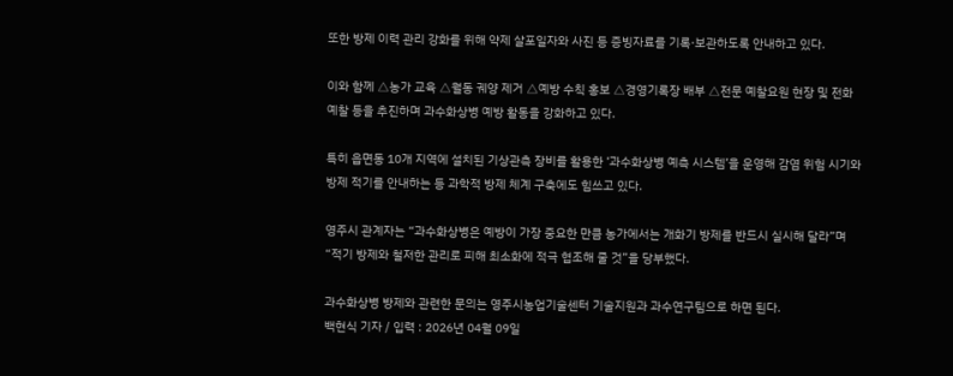또한 방제 이력 관리 강화를 위해 약제 살포일자와 사진 등 증빙자료를 기록·보관하도록 안내하고 있다.

이와 함께 △농가 교육 △월동 궤양 제거 △예방 수칙 홍보 △경영기록장 배부 △전문 예찰요원 현장 및 전화 예찰 등을 추진하며 과수화상병 예방 활동을 강화하고 있다.

특히 읍면동 10개 지역에 설치된 기상관측 장비를 활용한 ‘과수화상병 예측 시스템’을 운영해 감염 위험 시기와 방제 적기를 안내하는 등 과학적 방제 체계 구축에도 힘쓰고 있다.

영주시 관계자는 “과수화상병은 예방이 가장 중요한 만큼 농가에서는 개화기 방제를 반드시 실시해 달라”며 “적기 방제와 철저한 관리로 피해 최소화에 적극 협조해 줄 것”을 당부했다.

과수화상병 방제와 관련한 문의는 영주시농업기술센터 기술지원과 과수연구팀으로 하면 된다.
백현식 기자 / 입력 : 2026년 04월 09일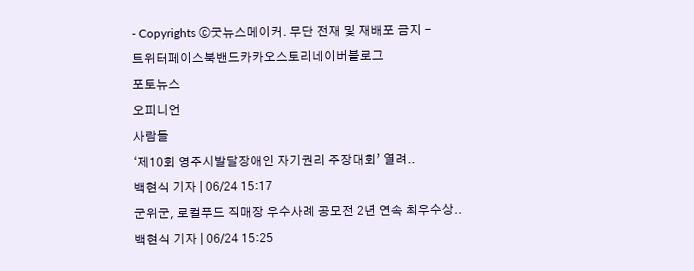- Copyrights ⓒ굿뉴스메이커. 무단 전재 및 재배포 금지 -
트위터페이스북밴드카카오스토리네이버블로그
포토뉴스
오피니언
사람들
‘제10회 영주시발달장애인 자기권리 주장대회’ 열려..
백현식 기자 | 06/24 15:17
군위군, 로컬푸드 직매장 우수사례 공모전 2년 연속 최우수상..
백현식 기자 | 06/24 15:25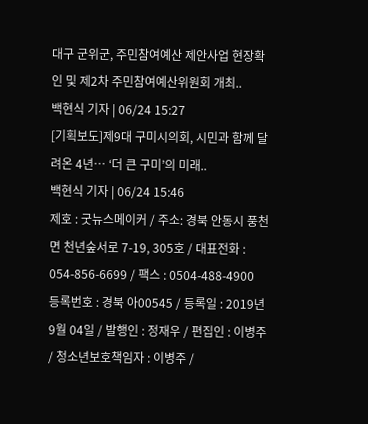대구 군위군, 주민참여예산 제안사업 현장확인 및 제2차 주민참여예산위원회 개최..
백현식 기자 | 06/24 15:27
[기획보도]제9대 구미시의회, 시민과 함께 달려온 4년… ‘더 큰 구미’의 미래..
백현식 기자 | 06/24 15:46
제호 : 굿뉴스메이커 / 주소: 경북 안동시 풍천면 천년숲서로 7-19, 305호 / 대표전화 : 054-856-6699 / 팩스 : 0504-488-4900
등록번호 : 경북 아00545 / 등록일 : 2019년 9월 04일 / 발행인 : 정재우 / 편집인 : 이병주 / 청소년보호책임자 : 이병주 /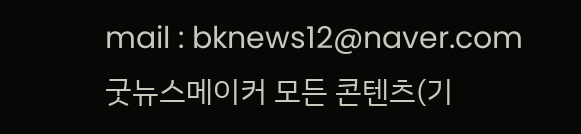mail : bknews12@naver.com
굿뉴스메이커 모든 콘텐츠(기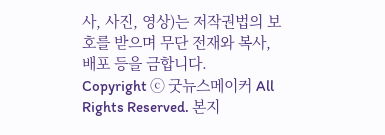사, 사진, 영상)는 저작권법의 보호를 받으며 무단 전재와 복사, 배포 등을 금합니다.
Copyright ⓒ 굿뉴스메이커 All Rights Reserved. 본지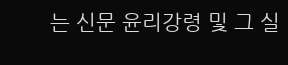는 신문 윤리강령 및 그 실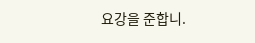요강을 준합니.